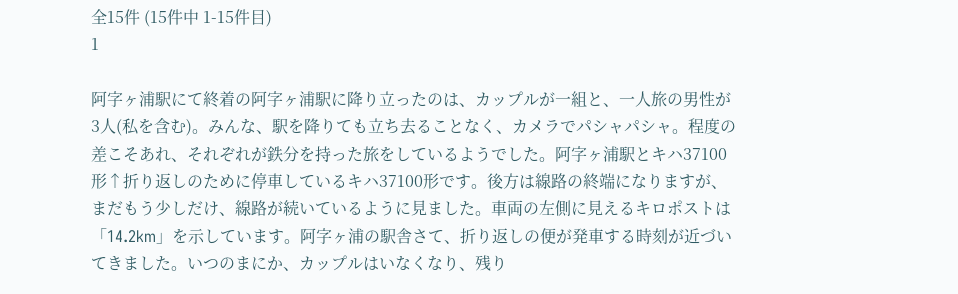全15件 (15件中 1-15件目)
1

阿字ヶ浦駅にて終着の阿字ヶ浦駅に降り立ったのは、カップルが一組と、一人旅の男性が3人(私を含む)。みんな、駅を降りても立ち去ることなく、カメラでパシャパシャ。程度の差こそあれ、それぞれが鉄分を持った旅をしているようでした。阿字ヶ浦駅とキハ37100形↑折り返しのために停車しているキハ37100形です。後方は線路の終端になりますが、まだもう少しだけ、線路が続いているように見ました。車両の左側に見えるキロポストは「14.2km」を示しています。阿字ヶ浦の駅舎さて、折り返しの便が発車する時刻が近づいてきました。いつのまにか、カップルはいなくなり、残り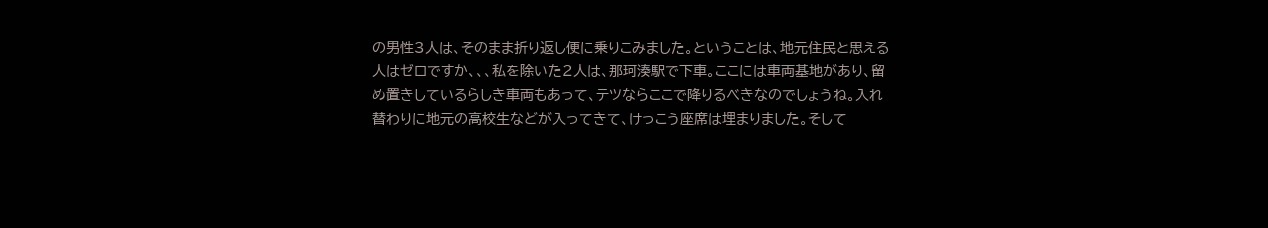の男性3人は、そのまま折り返し便に乗りこみました。ということは、地元住民と思える人はゼロですか、、、私を除いた2人は、那珂湊駅で下車。ここには車両基地があり、留め置きしているらしき車両もあって、テツならここで降りるべきなのでしょうね。入れ替わりに地元の高校生などが入ってきて、けっこう座席は埋まりました。そして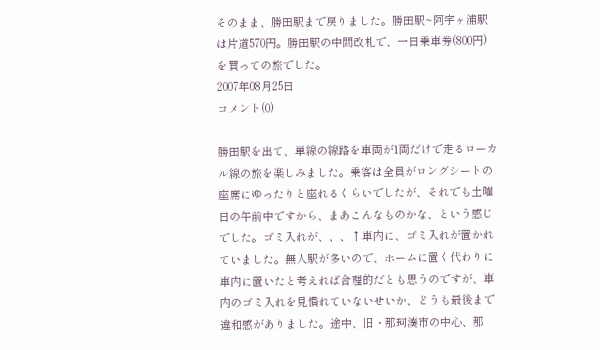そのまま、勝田駅まで戻りました。勝田駅~阿字ヶ浦駅は片道570円。勝田駅の中間改札で、一日乗車券(800円)を買っての旅でした。
2007年08月25日
コメント(0)

勝田駅を出て、単線の線路を車両が1両だけで走るローカル線の旅を楽しみました。乗客は全員がロングシートの座席にゆったりと座れるくらいでしたが、それでも土曜日の午前中ですから、まあこんなものかな、という感じでした。ゴミ入れが、、、↑車内に、ゴミ入れが置かれていました。無人駅が多いので、ホームに置く代わりに車内に置いたと考えれば合理的だとも思うのですが、車内のゴミ入れを見慣れていないせいか、どうも最後まで違和感がありました。途中、旧・那珂湊市の中心、那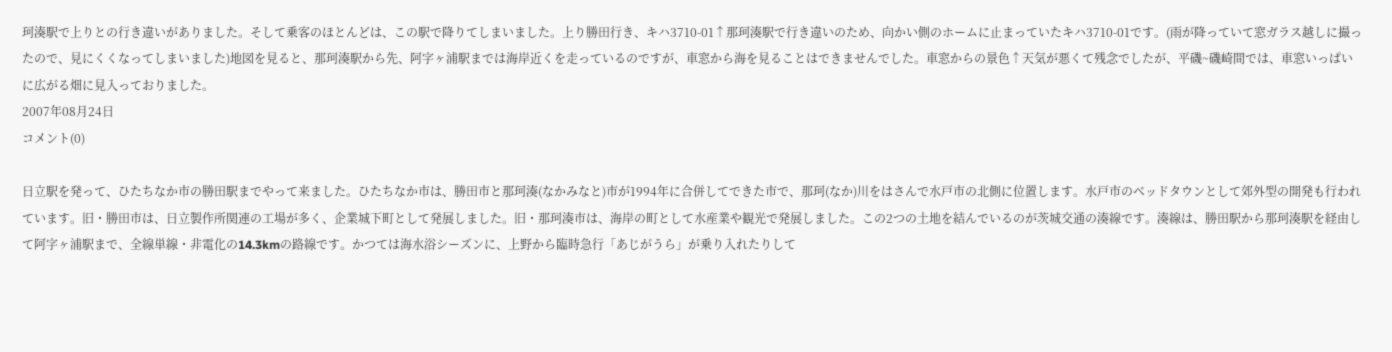珂湊駅で上りとの行き違いがありました。そして乗客のほとんどは、この駅で降りてしまいました。上り勝田行き、キハ3710-01↑那珂湊駅で行き違いのため、向かい側のホームに止まっていたキハ3710-01です。(雨が降っていて窓ガラス越しに撮ったので、見にくくなってしまいました)地図を見ると、那珂湊駅から先、阿字ヶ浦駅までは海岸近くを走っているのですが、車窓から海を見ることはできませんでした。車窓からの景色↑天気が悪くて残念でしたが、平磯~磯崎間では、車窓いっぱいに広がる畑に見入っておりました。
2007年08月24日
コメント(0)

日立駅を発って、ひたちなか市の勝田駅までやって来ました。ひたちなか市は、勝田市と那珂湊(なかみなと)市が1994年に合併してできた市で、那珂(なか)川をはさんで水戸市の北側に位置します。水戸市のベッドタウンとして郊外型の開発も行われています。旧・勝田市は、日立製作所関連の工場が多く、企業城下町として発展しました。旧・那珂湊市は、海岸の町として水産業や観光で発展しました。この2つの土地を結んでいるのが茨城交通の湊線です。湊線は、勝田駅から那珂湊駅を経由して阿字ヶ浦駅まで、全線単線・非電化の14.3kmの路線です。かつては海水浴シーズンに、上野から臨時急行「あじがうら」が乗り入れたりして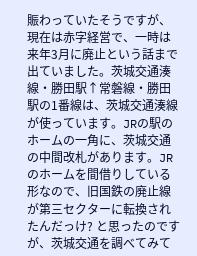賑わっていたそうですが、現在は赤字経営で、一時は来年3月に廃止という話まで出ていました。茨城交通湊線・勝田駅↑常磐線・勝田駅の1番線は、茨城交通湊線が使っています。JRの駅のホームの一角に、茨城交通の中間改札があります。JRのホームを間借りしている形なので、旧国鉄の廃止線が第三セクターに転換されたんだっけ? と思ったのですが、茨城交通を調べてみて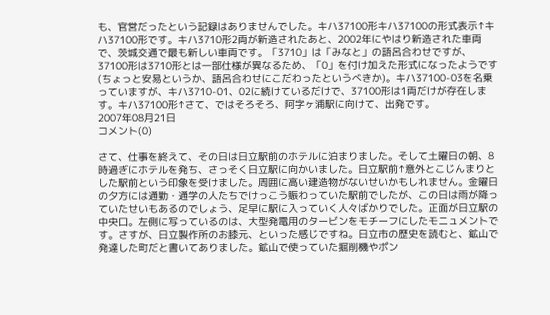も、官営だったという記録はありませんでした。キハ37100形キハ37100の形式表示↑キハ37100形です。キハ3710形2両が新造されたあと、2002年にやはり新造された車両で、茨城交通で最も新しい車両です。「3710」は「みなと」の語呂合わせですが、37100形は3710形とは一部仕様が異なるため、「0」を付け加えた形式になったようです(ちょっと安易というか、語呂合わせにこだわったというべきか)。キハ37100-03を名乗っていますが、キハ3710-01、02に続けているだけで、37100形は1両だけが存在します。キハ37100形↑さて、ではそろそろ、阿字ヶ浦駅に向けて、出発です。
2007年08月21日
コメント(0)

さて、仕事を終えて、その日は日立駅前のホテルに泊まりました。そして土曜日の朝、8時過ぎにホテルを発ち、さっそく日立駅に向かいました。日立駅前↑意外とこじんまりとした駅前という印象を受けました。周囲に高い建造物がないせいかもしれません。金曜日の夕方には通勤・通学の人たちでけっこう賑わっていた駅前でしたが、この日は雨が降っていたせいもあるのでしょう、足早に駅に入っていく人々ばかりでした。正面が日立駅の中央口。左側に写っているのは、大型発電用のタービンをモチーフにしたモニュメントです。さすが、日立製作所のお膝元、といった感じですね。日立市の歴史を読むと、鉱山で発達した町だと書いてありました。鉱山で使っていた掘削機やポン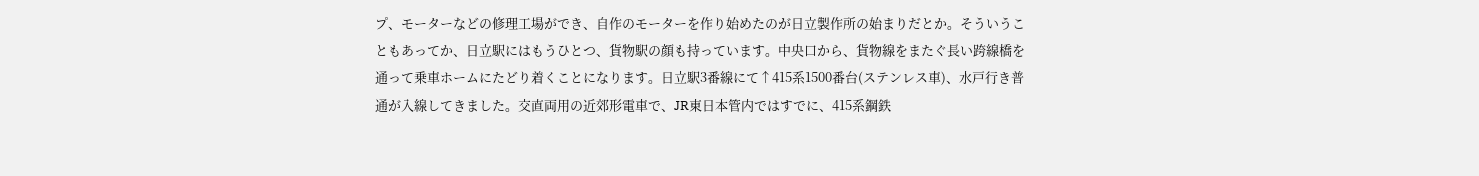プ、モーターなどの修理工場ができ、自作のモーターを作り始めたのが日立製作所の始まりだとか。そういうこともあってか、日立駅にはもうひとつ、貨物駅の顔も持っています。中央口から、貨物線をまたぐ長い跨線橋を通って乗車ホームにたどり着くことになります。日立駅3番線にて↑415系1500番台(ステンレス車)、水戸行き普通が入線してきました。交直両用の近郊形電車で、JR東日本管内ではすでに、415系鋼鉄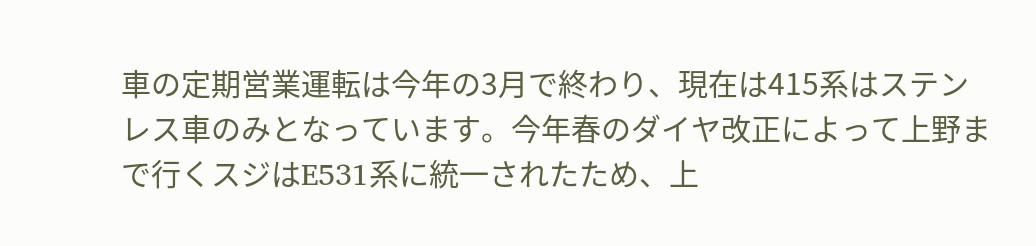車の定期営業運転は今年の3月で終わり、現在は415系はステンレス車のみとなっています。今年春のダイヤ改正によって上野まで行くスジはE531系に統一されたため、上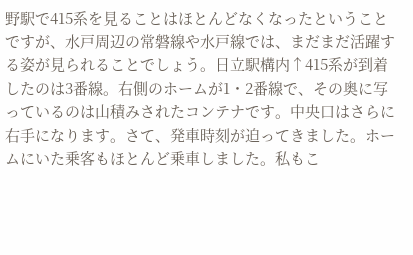野駅で415系を見ることはほとんどなくなったということですが、水戸周辺の常磐線や水戸線では、まだまだ活躍する姿が見られることでしょう。日立駅構内↑415系が到着したのは3番線。右側のホームが1・2番線で、その奥に写っているのは山積みされたコンテナです。中央口はさらに右手になります。さて、発車時刻が迫ってきました。ホームにいた乗客もほとんど乗車しました。私もこ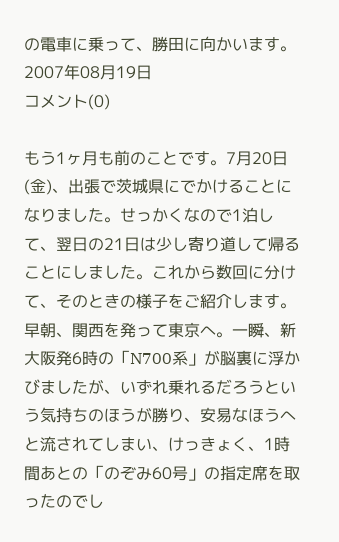の電車に乗って、勝田に向かいます。
2007年08月19日
コメント(0)

もう1ヶ月も前のことです。7月20日(金)、出張で茨城県にでかけることになりました。せっかくなので1泊して、翌日の21日は少し寄り道して帰ることにしました。これから数回に分けて、そのときの様子をご紹介します。早朝、関西を発って東京へ。一瞬、新大阪発6時の「N700系」が脳裏に浮かびましたが、いずれ乗れるだろうという気持ちのほうが勝り、安易なほうへと流されてしまい、けっきょく、1時間あとの「のぞみ60号」の指定席を取ったのでし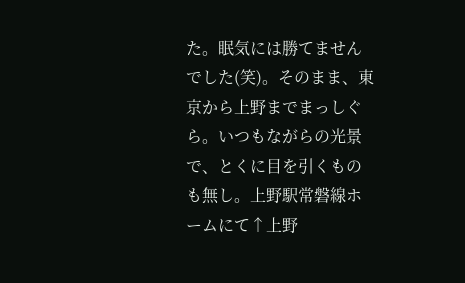た。眠気には勝てませんでした(笑)。そのまま、東京から上野までまっしぐら。いつもながらの光景で、とくに目を引くものも無し。上野駅常磐線ホームにて↑上野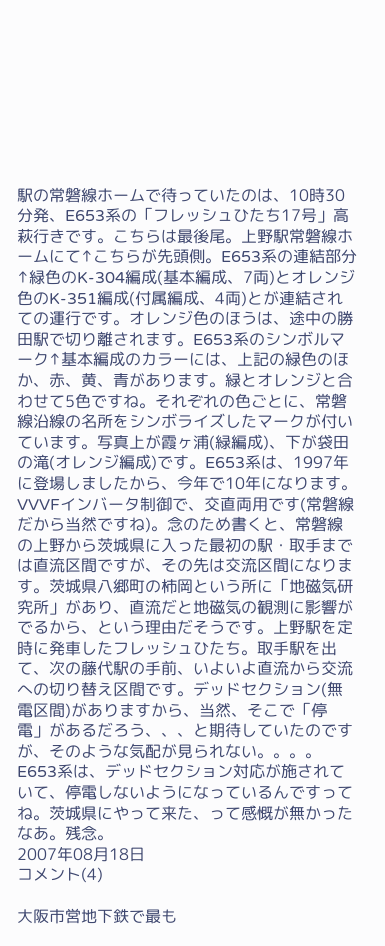駅の常磐線ホームで待っていたのは、10時30分発、E653系の「フレッシュひたち17号」高萩行きです。こちらは最後尾。上野駅常磐線ホームにて↑こちらが先頭側。E653系の連結部分↑緑色のK-304編成(基本編成、7両)とオレンジ色のK-351編成(付属編成、4両)とが連結されての運行です。オレンジ色のほうは、途中の勝田駅で切り離されます。E653系のシンボルマーク↑基本編成のカラーには、上記の緑色のほか、赤、黄、青があります。緑とオレンジと合わせて5色ですね。それぞれの色ごとに、常磐線沿線の名所をシンボライズしたマークが付いています。写真上が霞ヶ浦(緑編成)、下が袋田の滝(オレンジ編成)です。E653系は、1997年に登場しましたから、今年で10年になります。VVVFインバータ制御で、交直両用です(常磐線だから当然ですね)。念のため書くと、常磐線の上野から茨城県に入った最初の駅・取手までは直流区間ですが、その先は交流区間になります。茨城県八郷町の柿岡という所に「地磁気研究所」があり、直流だと地磁気の観測に影響がでるから、という理由だそうです。上野駅を定時に発車したフレッシュひたち。取手駅を出て、次の藤代駅の手前、いよいよ直流から交流への切り替え区間です。デッドセクション(無電区間)がありますから、当然、そこで「停電」があるだろう、、、と期待していたのですが、そのような気配が見られない。。。。E653系は、デッドセクション対応が施されていて、停電しないようになっているんですってね。茨城県にやって来た、って感慨が無かったなあ。残念。
2007年08月18日
コメント(4)

大阪市営地下鉄で最も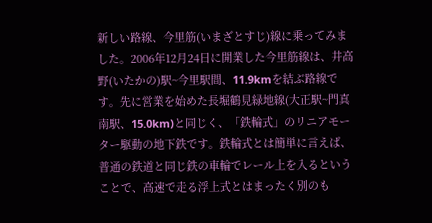新しい路線、今里筋(いまざとすじ)線に乗ってみました。2006年12月24日に開業した今里筋線は、井高野(いたかの)駅~今里駅間、11.9kmを結ぶ路線です。先に営業を始めた長堀鶴見緑地線(大正駅~門真南駅、15.0km)と同じく、「鉄輪式」のリニアモーター駆動の地下鉄です。鉄輪式とは簡単に言えば、普通の鉄道と同じ鉄の車輪でレール上を入るということで、高速で走る浮上式とはまったく別のも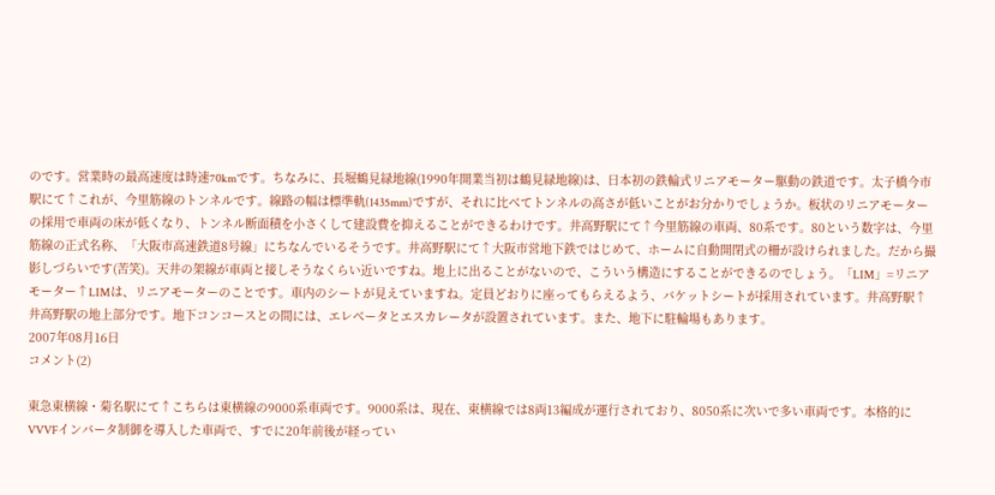のです。営業時の最高速度は時速70kmです。ちなみに、長堀鶴見緑地線(1990年開業当初は鶴見緑地線)は、日本初の鉄輪式リニアモーター駆動の鉄道です。太子橋今市駅にて↑これが、今里筋線のトンネルです。線路の幅は標準軌(1435mm)ですが、それに比べてトンネルの高さが低いことがお分かりでしょうか。板状のリニアモーターの採用で車両の床が低くなり、トンネル断面積を小さくして建設費を抑えることができるわけです。井高野駅にて↑今里筋線の車両、80系です。80という数字は、今里筋線の正式名称、「大阪市高速鉄道8号線」にちなんでいるそうです。井高野駅にて↑大阪市営地下鉄ではじめて、ホームに自動開閉式の柵が設けられました。だから撮影しづらいです(苦笑)。天井の架線が車両と接しそうなくらい近いですね。地上に出ることがないので、こういう構造にすることができるのでしょう。「LIM」=リニアモーター↑LIMは、リニアモーターのことです。車内のシートが見えていますね。定員どおりに座ってもらえるよう、バケットシートが採用されています。井高野駅↑井高野駅の地上部分です。地下コンコースとの間には、エレベータとエスカレータが設置されています。また、地下に駐輪場もあります。
2007年08月16日
コメント(2)

東急東横線・菊名駅にて↑こちらは東横線の9000系車両です。9000系は、現在、東横線では8両13編成が運行されており、8050系に次いで多い車両です。本格的にVVVFインバータ制御を導入した車両で、すでに20年前後が経ってい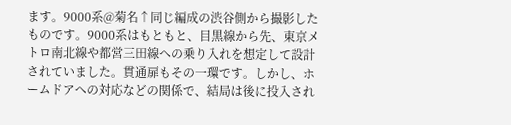ます。9000系@菊名↑同じ編成の渋谷側から撮影したものです。9000系はもともと、目黒線から先、東京メトロ南北線や都営三田線への乗り入れを想定して設計されていました。貫通扉もその一環です。しかし、ホームドアへの対応などの関係で、結局は後に投入され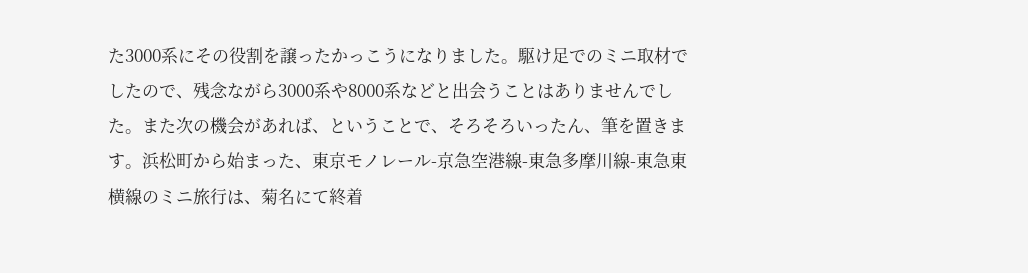た3000系にその役割を譲ったかっこうになりました。駆け足でのミニ取材でしたので、残念ながら3000系や8000系などと出会うことはありませんでした。また次の機会があれば、ということで、そろそろいったん、筆を置きます。浜松町から始まった、東京モノレール-京急空港線-東急多摩川線-東急東横線のミニ旅行は、菊名にて終着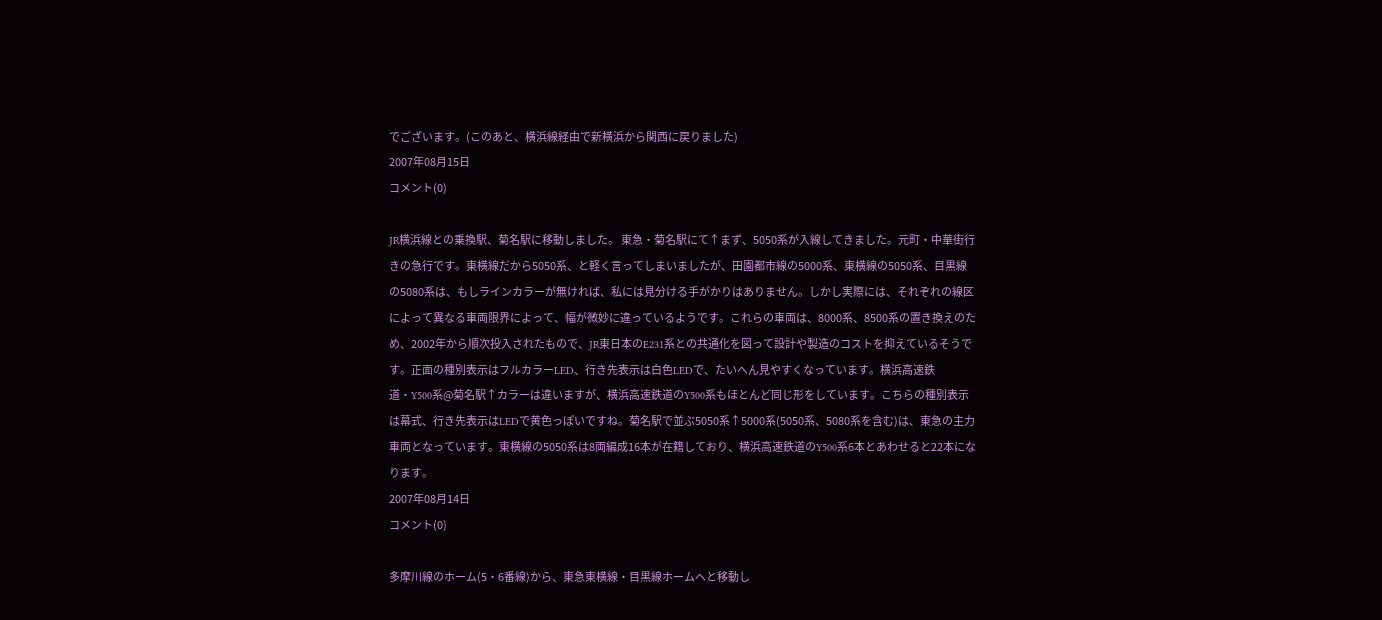でございます。(このあと、横浜線経由で新横浜から関西に戻りました)
2007年08月15日
コメント(0)

JR横浜線との乗換駅、菊名駅に移動しました。 東急・菊名駅にて↑まず、5050系が入線してきました。元町・中華街行きの急行です。東横線だから5050系、と軽く言ってしまいましたが、田園都市線の5000系、東横線の5050系、目黒線の5080系は、もしラインカラーが無ければ、私には見分ける手がかりはありません。しかし実際には、それぞれの線区によって異なる車両限界によって、幅が微妙に違っているようです。これらの車両は、8000系、8500系の置き換えのため、2002年から順次投入されたもので、JR東日本のE231系との共通化を図って設計や製造のコストを抑えているそうです。正面の種別表示はフルカラーLED、行き先表示は白色LEDで、たいへん見やすくなっています。横浜高速鉄道・Y500系@菊名駅↑カラーは違いますが、横浜高速鉄道のY500系もほとんど同じ形をしています。こちらの種別表示は幕式、行き先表示はLEDで黄色っぽいですね。菊名駅で並ぶ5050系↑5000系(5050系、5080系を含む)は、東急の主力車両となっています。東横線の5050系は8両編成16本が在籍しており、横浜高速鉄道のY500系6本とあわせると22本になります。
2007年08月14日
コメント(0)

多摩川線のホーム(5・6番線)から、東急東横線・目黒線ホームへと移動し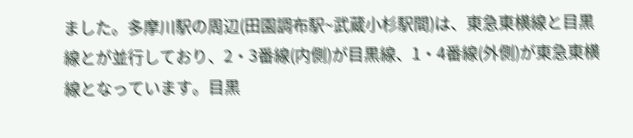ました。多摩川駅の周辺(田園調布駅~武蔵小杉駅間)は、東急東横線と目黒線とが並行しており、2・3番線(内側)が目黒線、1・4番線(外側)が東急東横線となっています。目黒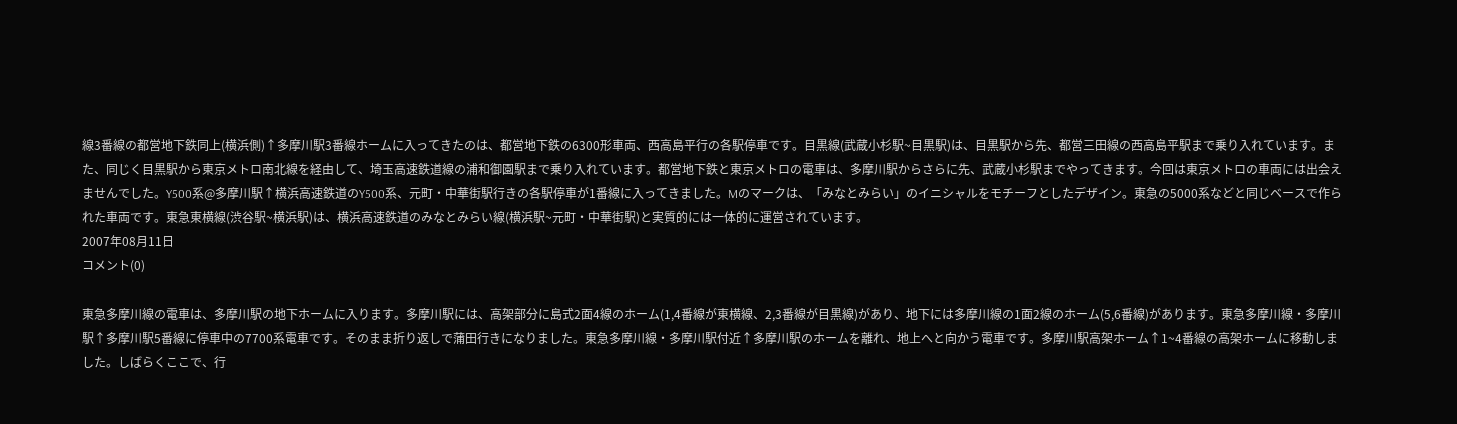線3番線の都営地下鉄同上(横浜側)↑多摩川駅3番線ホームに入ってきたのは、都営地下鉄の6300形車両、西高島平行の各駅停車です。目黒線(武蔵小杉駅~目黒駅)は、目黒駅から先、都営三田線の西高島平駅まで乗り入れています。また、同じく目黒駅から東京メトロ南北線を経由して、埼玉高速鉄道線の浦和御園駅まで乗り入れています。都営地下鉄と東京メトロの電車は、多摩川駅からさらに先、武蔵小杉駅までやってきます。今回は東京メトロの車両には出会えませんでした。Y500系@多摩川駅↑横浜高速鉄道のY500系、元町・中華街駅行きの各駅停車が1番線に入ってきました。Mのマークは、「みなとみらい」のイニシャルをモチーフとしたデザイン。東急の5000系などと同じベースで作られた車両です。東急東横線(渋谷駅~横浜駅)は、横浜高速鉄道のみなとみらい線(横浜駅~元町・中華街駅)と実質的には一体的に運営されています。
2007年08月11日
コメント(0)

東急多摩川線の電車は、多摩川駅の地下ホームに入ります。多摩川駅には、高架部分に島式2面4線のホーム(1,4番線が東横線、2,3番線が目黒線)があり、地下には多摩川線の1面2線のホーム(5,6番線)があります。東急多摩川線・多摩川駅↑多摩川駅5番線に停車中の7700系電車です。そのまま折り返しで蒲田行きになりました。東急多摩川線・多摩川駅付近↑多摩川駅のホームを離れ、地上へと向かう電車です。多摩川駅高架ホーム↑1~4番線の高架ホームに移動しました。しばらくここで、行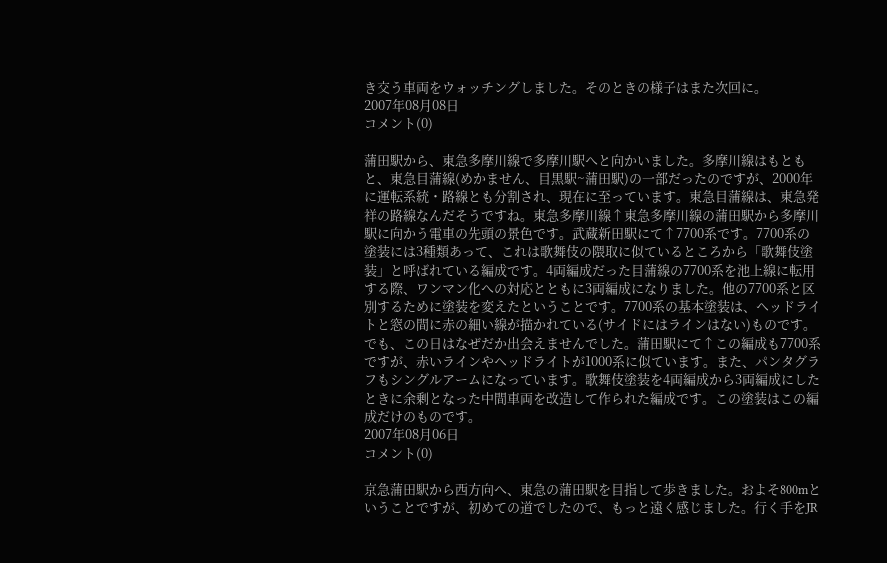き交う車両をウォッチングしました。そのときの様子はまた次回に。
2007年08月08日
コメント(0)

蒲田駅から、東急多摩川線で多摩川駅へと向かいました。多摩川線はもともと、東急目蒲線(めかません、目黒駅~蒲田駅)の一部だったのですが、2000年に運転系統・路線とも分割され、現在に至っています。東急目蒲線は、東急発祥の路線なんだそうですね。東急多摩川線↑東急多摩川線の蒲田駅から多摩川駅に向かう電車の先頭の景色です。武蔵新田駅にて↑7700系です。7700系の塗装には3種類あって、これは歌舞伎の隈取に似ているところから「歌舞伎塗装」と呼ばれている編成です。4両編成だった目蒲線の7700系を池上線に転用する際、ワンマン化への対応とともに3両編成になりました。他の7700系と区別するために塗装を変えたということです。7700系の基本塗装は、ヘッドライトと窓の間に赤の細い線が描かれている(サイドにはラインはない)ものです。でも、この日はなぜだか出会えませんでした。蒲田駅にて↑この編成も7700系ですが、赤いラインやヘッドライトが1000系に似ています。また、パンタグラフもシングルアームになっています。歌舞伎塗装を4両編成から3両編成にしたときに余剰となった中間車両を改造して作られた編成です。この塗装はこの編成だけのものです。
2007年08月06日
コメント(0)

京急蒲田駅から西方向へ、東急の蒲田駅を目指して歩きました。およそ800mということですが、初めての道でしたので、もっと遠く感じました。行く手をJR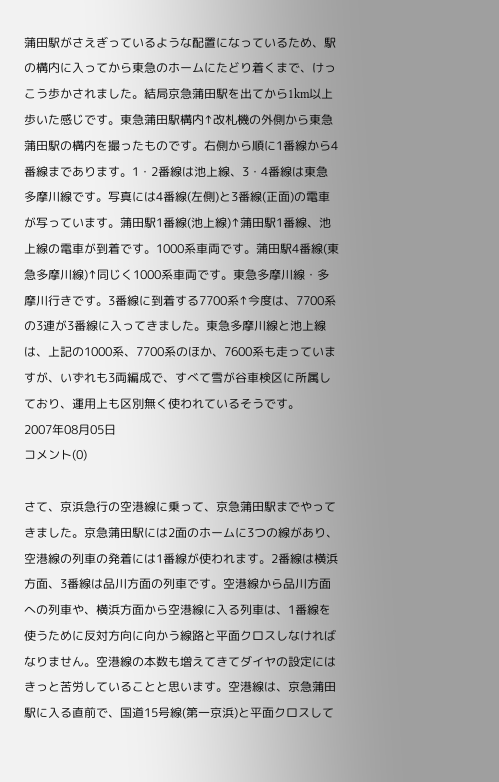蒲田駅がさえぎっているような配置になっているため、駅の構内に入ってから東急のホームにたどり着くまで、けっこう歩かされました。結局京急蒲田駅を出てから1km以上歩いた感じです。東急蒲田駅構内↑改札機の外側から東急蒲田駅の構内を撮ったものです。右側から順に1番線から4番線まであります。1・2番線は池上線、3・4番線は東急多摩川線です。写真には4番線(左側)と3番線(正面)の電車が写っています。蒲田駅1番線(池上線)↑蒲田駅1番線、池上線の電車が到着です。1000系車両です。蒲田駅4番線(東急多摩川線)↑同じく1000系車両です。東急多摩川線・多摩川行きです。3番線に到着する7700系↑今度は、7700系の3連が3番線に入ってきました。東急多摩川線と池上線は、上記の1000系、7700系のほか、7600系も走っていますが、いずれも3両編成で、すべて雪が谷車検区に所属しており、運用上も区別無く使われているそうです。
2007年08月05日
コメント(0)

さて、京浜急行の空港線に乗って、京急蒲田駅までやってきました。京急蒲田駅には2面のホームに3つの線があり、空港線の列車の発着には1番線が使われます。2番線は横浜方面、3番線は品川方面の列車です。空港線から品川方面への列車や、横浜方面から空港線に入る列車は、1番線を使うために反対方向に向かう線路と平面クロスしなければなりません。空港線の本数も増えてきてダイヤの設定にはきっと苦労していることと思います。空港線は、京急蒲田駅に入る直前で、国道15号線(第一京浜)と平面クロスして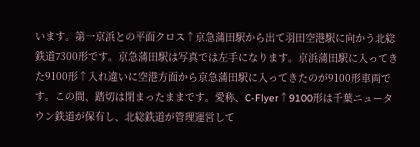います。第一京浜との平面クロス↑京急蒲田駅から出て羽田空港駅に向かう北総鉄道7300形です。京急蒲田駅は写真では左手になります。京浜蒲田駅に入ってきた9100形↑入れ違いに空港方面から京急蒲田駅に入ってきたのが9100形車両です。この間、踏切は閉まったままです。愛称、C-Flyer↑9100形は千葉ニュータウン鉄道が保有し、北総鉄道が管理運営して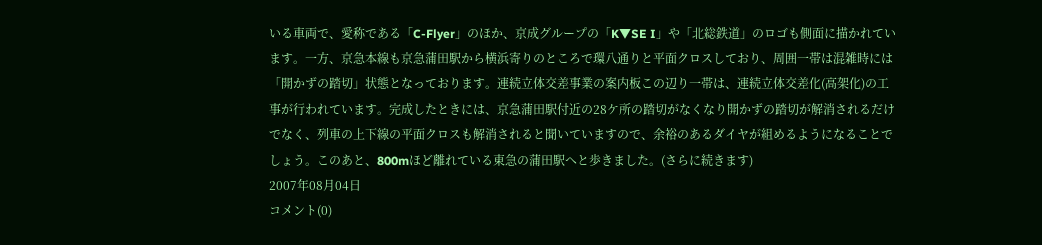いる車両で、愛称である「C-Flyer」のほか、京成グループの「K▼SE I」や「北総鉄道」のロゴも側面に描かれています。一方、京急本線も京急蒲田駅から横浜寄りのところで環八通りと平面クロスしており、周囲一帯は混雑時には「開かずの踏切」状態となっております。連続立体交差事業の案内板この辺り一帯は、連続立体交差化(高架化)の工事が行われています。完成したときには、京急蒲田駅付近の28ケ所の踏切がなくなり開かずの踏切が解消されるだけでなく、列車の上下線の平面クロスも解消されると聞いていますので、余裕のあるダイヤが組めるようになることでしょう。このあと、800mほど離れている東急の蒲田駅へと歩きました。(さらに続きます)
2007年08月04日
コメント(0)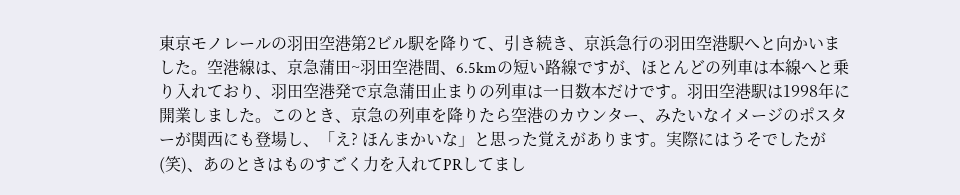東京モノレールの羽田空港第2ビル駅を降りて、引き続き、京浜急行の羽田空港駅へと向かいました。空港線は、京急蒲田~羽田空港間、6.5kmの短い路線ですが、ほとんどの列車は本線へと乗り入れており、羽田空港発で京急蒲田止まりの列車は一日数本だけです。羽田空港駅は1998年に開業しました。このとき、京急の列車を降りたら空港のカウンター、みたいなイメージのポスターが関西にも登場し、「え? ほんまかいな」と思った覚えがあります。実際にはうそでしたが(笑)、あのときはものすごく力を入れてPRしてまし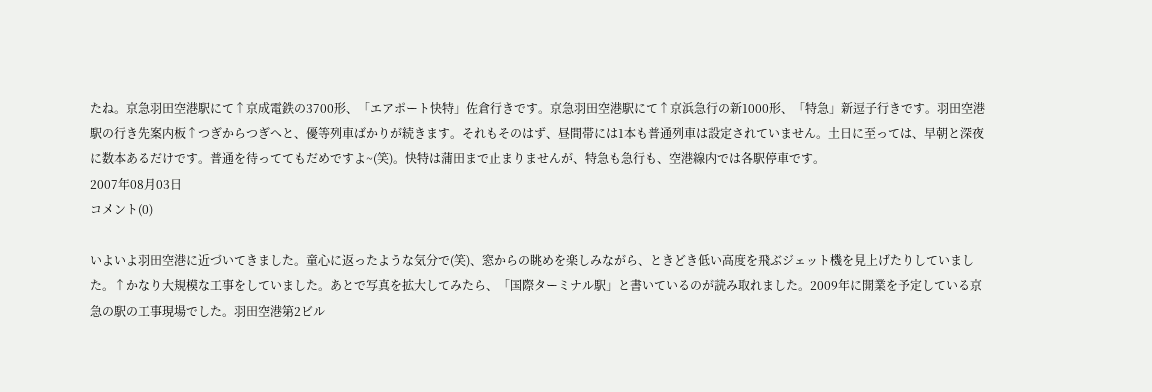たね。京急羽田空港駅にて↑京成電鉄の3700形、「エアポート快特」佐倉行きです。京急羽田空港駅にて↑京浜急行の新1000形、「特急」新逗子行きです。羽田空港駅の行き先案内板↑つぎからつぎへと、優等列車ばかりが続きます。それもそのはず、昼間帯には1本も普通列車は設定されていません。土日に至っては、早朝と深夜に数本あるだけです。普通を待っててもだめですよ~(笑)。快特は蒲田まで止まりませんが、特急も急行も、空港線内では各駅停車です。
2007年08月03日
コメント(0)

いよいよ羽田空港に近づいてきました。童心に返ったような気分で(笑)、窓からの眺めを楽しみながら、ときどき低い高度を飛ぶジェット機を見上げたりしていました。↑かなり大規模な工事をしていました。あとで写真を拡大してみたら、「国際ターミナル駅」と書いているのが読み取れました。2009年に開業を予定している京急の駅の工事現場でした。羽田空港第2ビル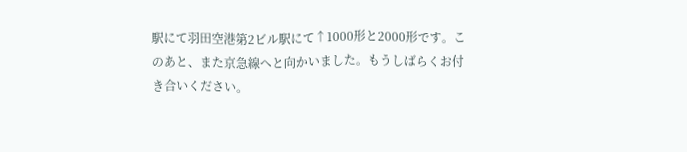駅にて羽田空港第2ビル駅にて↑1000形と2000形です。このあと、また京急線へと向かいました。もうしばらくお付き合いください。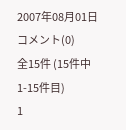2007年08月01日
コメント(0)
全15件 (15件中 1-15件目)
1